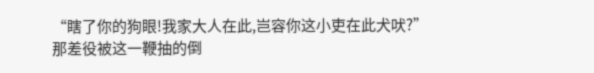“瞎了你的狗眼!我家大人在此,岂容你这小吏在此犬吠?”
那差役被这一鞭抽的倒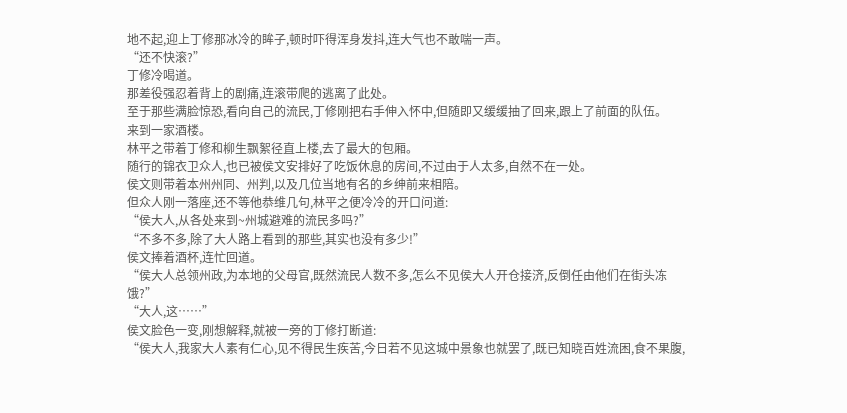地不起,迎上丁修那冰冷的眸子,顿时吓得浑身发抖,连大气也不敢喘一声。
“还不快滚?”
丁修冷喝道。
那差役强忍着背上的剧痛,连滚带爬的逃离了此处。
至于那些满脸惊恐,看向自己的流民,丁修刚把右手伸入怀中,但随即又缓缓抽了回来,跟上了前面的队伍。
来到一家酒楼。
林平之带着丁修和柳生飘絮径直上楼,去了最大的包厢。
随行的锦衣卫众人,也已被侯文安排好了吃饭休息的房间,不过由于人太多,自然不在一处。
侯文则带着本州州同、州判,以及几位当地有名的乡绅前来相陪。
但众人刚一落座,还不等他恭维几句,林平之便冷冷的开口问道:
“侯大人,从各处来到~州城避难的流民多吗?”
“不多不多,除了大人路上看到的那些,其实也没有多少!”
侯文捧着酒杯,连忙回道。
“侯大人总领州政,为本地的父母官,既然流民人数不多,怎么不见侯大人开仓接济,反倒任由他们在街头冻饿?”
“大人,这……”
侯文脸色一变,刚想解释,就被一旁的丁修打断道:
“侯大人,我家大人素有仁心,见不得民生疾苦,今日若不见这城中景象也就罢了,既已知晓百姓流困,食不果腹,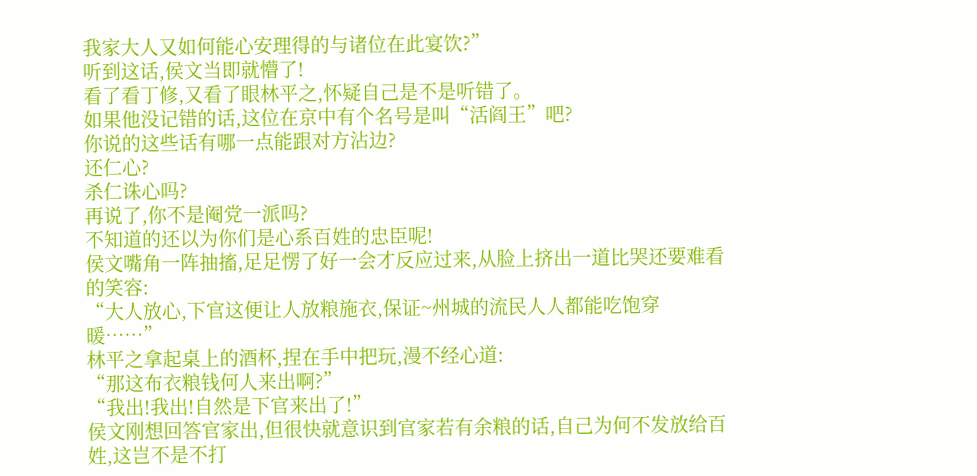我家大人又如何能心安理得的与诸位在此宴饮?”
听到这话,侯文当即就懵了!
看了看丁修,又看了眼林平之,怀疑自己是不是听错了。
如果他没记错的话,这位在京中有个名号是叫“活阎王”吧?
你说的这些话有哪一点能跟对方沾边?
还仁心?
杀仁诛心吗?
再说了,你不是阉党一派吗?
不知道的还以为你们是心系百姓的忠臣呢!
侯文嘴角一阵抽搐,足足愣了好一会才反应过来,从脸上挤出一道比哭还要难看的笑容:
“大人放心,下官这便让人放粮施衣,保证~州城的流民人人都能吃饱穿暖……”
林平之拿起桌上的酒杯,捏在手中把玩,漫不经心道:
“那这布衣粮钱何人来出啊?”
“我出!我出!自然是下官来出了!”
侯文刚想回答官家出,但很快就意识到官家若有余粮的话,自己为何不发放给百姓,这岂不是不打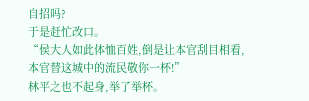自招吗?
于是赶忙改口。
“侯大人如此体恤百姓,倒是让本官刮目相看,本官替这城中的流民敬你一杯!”
林平之也不起身,举了举杯。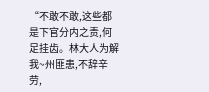“不敢不敢,这些都是下官分内之责,何足挂齿。林大人为解我~州匪患,不辞辛劳,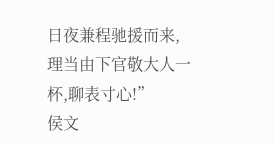日夜兼程驰援而来,理当由下官敬大人一杯,聊表寸心!”
侯文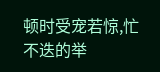顿时受宠若惊,忙不迭的举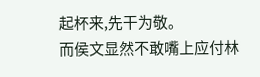起杯来,先干为敬。
而侯文显然不敢嘴上应付林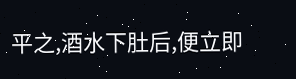平之,酒水下肚后,便立即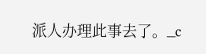派人办理此事去了。_c